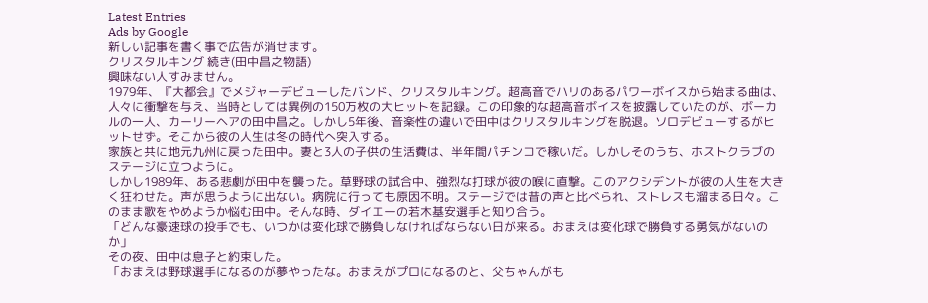Latest Entries
Ads by Google
新しい記事を書く事で広告が消せます。
クリスタルキング 続き(田中昌之物語)
興味ない人すみません。
1979年、『大都会』でメジャーデビューしたバンド、クリスタルキング。超高音でハリのあるパワーボイスから始まる曲は、人々に衝撃を与え、当時としては異例の150万枚の大ヒットを記録。この印象的な超高音ボイスを披露していたのが、ボーカルの一人、カーリーヘアの田中昌之。しかし5年後、音楽性の違いで田中はクリスタルキングを脱退。ソロデビューするがヒットせず。そこから彼の人生は冬の時代へ突入する。
家族と共に地元九州に戻った田中。妻と3人の子供の生活費は、半年間パチンコで稼いだ。しかしそのうち、ホストクラブのステージに立つように。
しかし1989年、ある悲劇が田中を襲った。草野球の試合中、強烈な打球が彼の喉に直撃。このアクシデントが彼の人生を大きく狂わせた。声が思うように出ない。病院に行っても原因不明。ステージでは昔の声と比べられ、ストレスも溜まる日々。このまま歌をやめようか悩む田中。そんな時、ダイエーの若木基安選手と知り合う。
「どんな豪速球の投手でも、いつかは変化球で勝負しなければならない日が来る。おまえは変化球で勝負する勇気がないのか」
その夜、田中は息子と約束した。
「おまえは野球選手になるのが夢やったな。おまえがプロになるのと、父ちゃんがも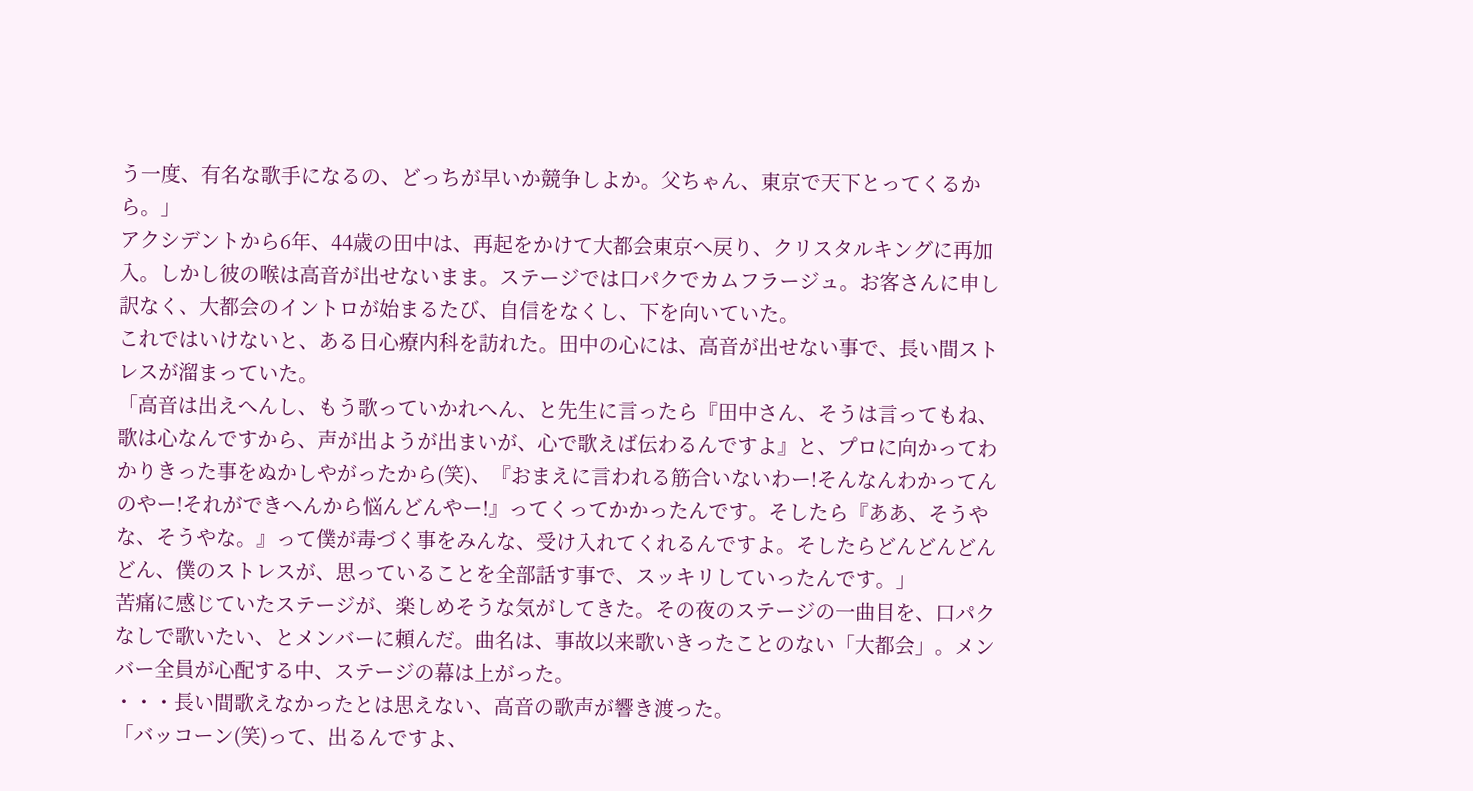う一度、有名な歌手になるの、どっちが早いか競争しよか。父ちゃん、東京で天下とってくるから。」
アクシデントから6年、44歳の田中は、再起をかけて大都会東京へ戻り、クリスタルキングに再加入。しかし彼の喉は高音が出せないまま。ステージでは口パクでカムフラージュ。お客さんに申し訳なく、大都会のイントロが始まるたび、自信をなくし、下を向いていた。
これではいけないと、ある日心療内科を訪れた。田中の心には、高音が出せない事で、長い間ストレスが溜まっていた。
「高音は出えへんし、もう歌っていかれへん、と先生に言ったら『田中さん、そうは言ってもね、歌は心なんですから、声が出ようが出まいが、心で歌えば伝わるんですよ』と、プロに向かってわかりきった事をぬかしやがったから(笑)、『おまえに言われる筋合いないわー!そんなんわかってんのやー!それができへんから悩んどんやー!』ってくってかかったんです。そしたら『ああ、そうやな、そうやな。』って僕が毒づく事をみんな、受け入れてくれるんですよ。そしたらどんどんどんどん、僕のストレスが、思っていることを全部話す事で、スッキリしていったんです。」
苦痛に感じていたステージが、楽しめそうな気がしてきた。その夜のステージの一曲目を、口パクなしで歌いたい、とメンバーに頼んだ。曲名は、事故以来歌いきったことのない「大都会」。メンバー全員が心配する中、ステージの幕は上がった。
・・・長い間歌えなかったとは思えない、高音の歌声が響き渡った。
「バッコーン(笑)って、出るんですよ、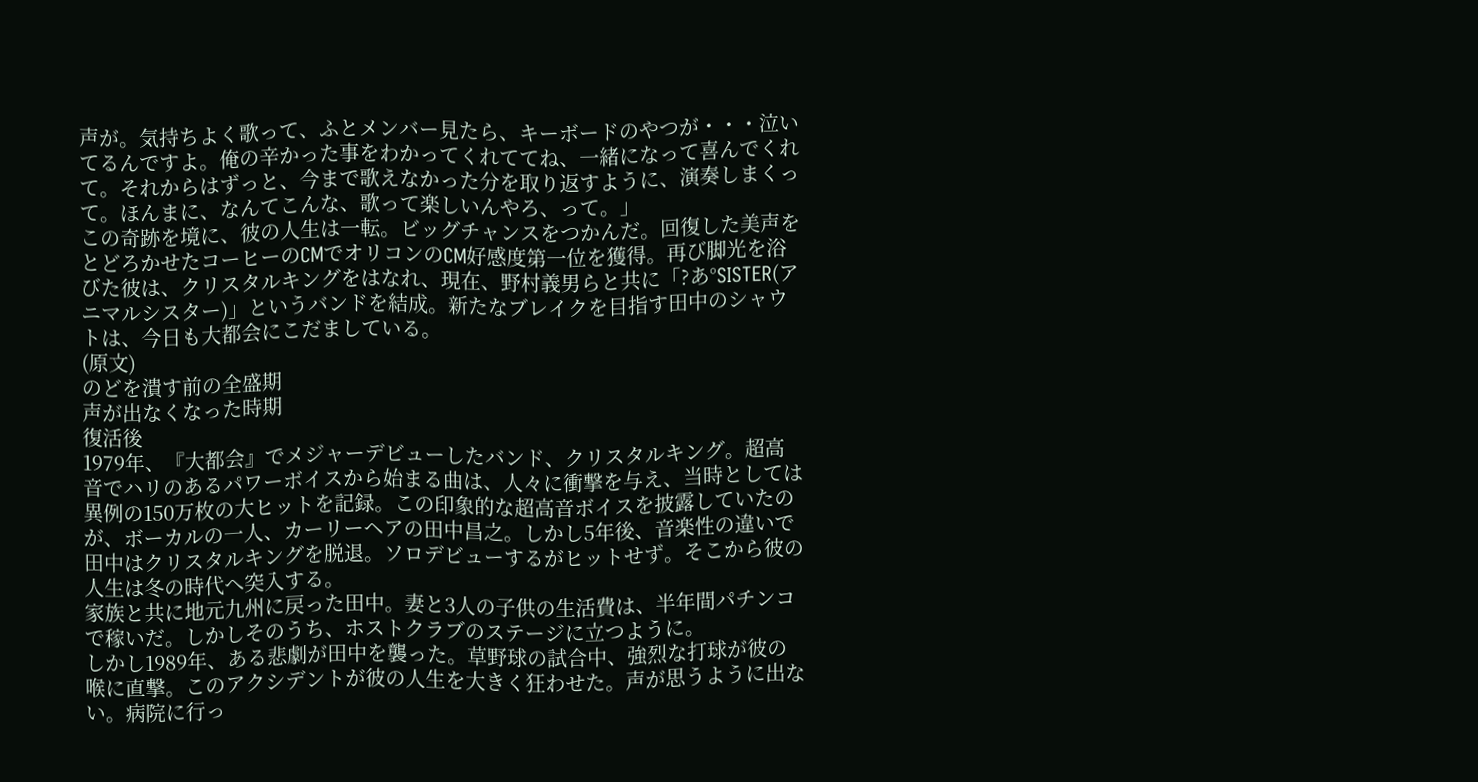声が。気持ちよく歌って、ふとメンバー見たら、キーボードのやつが・・・泣いてるんですよ。俺の辛かった事をわかってくれててね、一緒になって喜んでくれて。それからはずっと、今まで歌えなかった分を取り返すように、演奏しまくって。ほんまに、なんてこんな、歌って楽しいんやろ、って。」
この奇跡を境に、彼の人生は一転。ビッグチャンスをつかんだ。回復した美声をとどろかせたコーヒーのCMでオリコンのCM好感度第一位を獲得。再び脚光を浴びた彼は、クリスタルキングをはなれ、現在、野村義男らと共に「?あ°SISTER(アニマルシスター)」というバンドを結成。新たなブレイクを目指す田中のシャウトは、今日も大都会にこだましている。
(原文)
のどを潰す前の全盛期
声が出なくなった時期
復活後
1979年、『大都会』でメジャーデビューしたバンド、クリスタルキング。超高音でハリのあるパワーボイスから始まる曲は、人々に衝撃を与え、当時としては異例の150万枚の大ヒットを記録。この印象的な超高音ボイスを披露していたのが、ボーカルの一人、カーリーヘアの田中昌之。しかし5年後、音楽性の違いで田中はクリスタルキングを脱退。ソロデビューするがヒットせず。そこから彼の人生は冬の時代へ突入する。
家族と共に地元九州に戻った田中。妻と3人の子供の生活費は、半年間パチンコで稼いだ。しかしそのうち、ホストクラブのステージに立つように。
しかし1989年、ある悲劇が田中を襲った。草野球の試合中、強烈な打球が彼の喉に直撃。このアクシデントが彼の人生を大きく狂わせた。声が思うように出ない。病院に行っ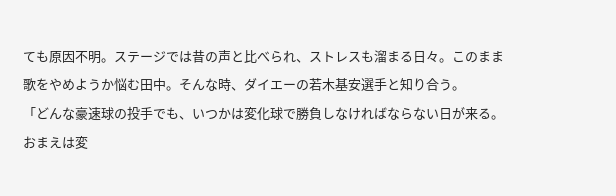ても原因不明。ステージでは昔の声と比べられ、ストレスも溜まる日々。このまま歌をやめようか悩む田中。そんな時、ダイエーの若木基安選手と知り合う。
「どんな豪速球の投手でも、いつかは変化球で勝負しなければならない日が来る。おまえは変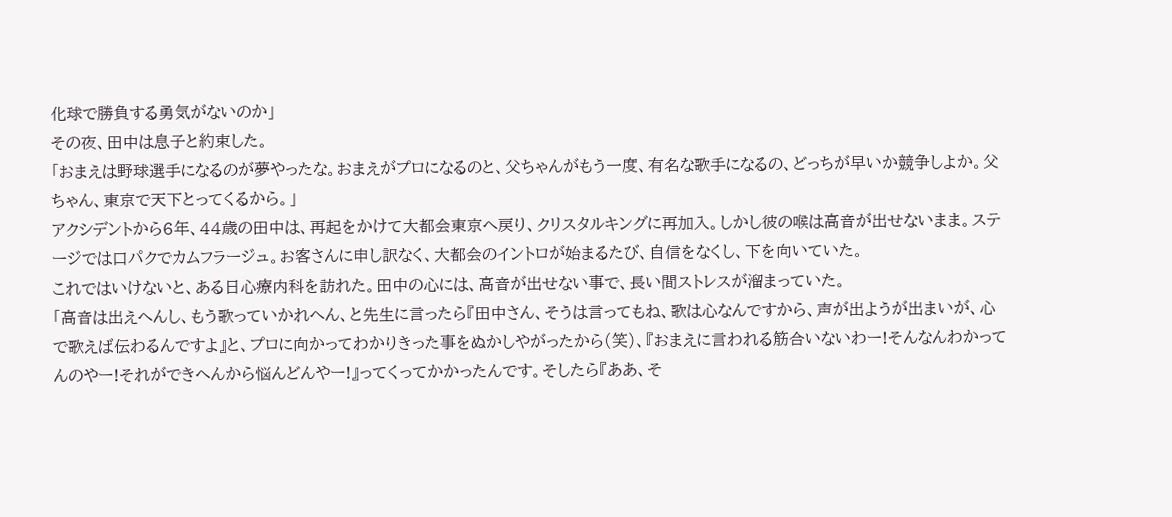化球で勝負する勇気がないのか」
その夜、田中は息子と約束した。
「おまえは野球選手になるのが夢やったな。おまえがプロになるのと、父ちゃんがもう一度、有名な歌手になるの、どっちが早いか競争しよか。父ちゃん、東京で天下とってくるから。」
アクシデントから6年、44歳の田中は、再起をかけて大都会東京へ戻り、クリスタルキングに再加入。しかし彼の喉は高音が出せないまま。ステージでは口パクでカムフラージュ。お客さんに申し訳なく、大都会のイントロが始まるたび、自信をなくし、下を向いていた。
これではいけないと、ある日心療内科を訪れた。田中の心には、高音が出せない事で、長い間ストレスが溜まっていた。
「高音は出えへんし、もう歌っていかれへん、と先生に言ったら『田中さん、そうは言ってもね、歌は心なんですから、声が出ようが出まいが、心で歌えば伝わるんですよ』と、プロに向かってわかりきった事をぬかしやがったから(笑)、『おまえに言われる筋合いないわー!そんなんわかってんのやー!それができへんから悩んどんやー!』ってくってかかったんです。そしたら『ああ、そ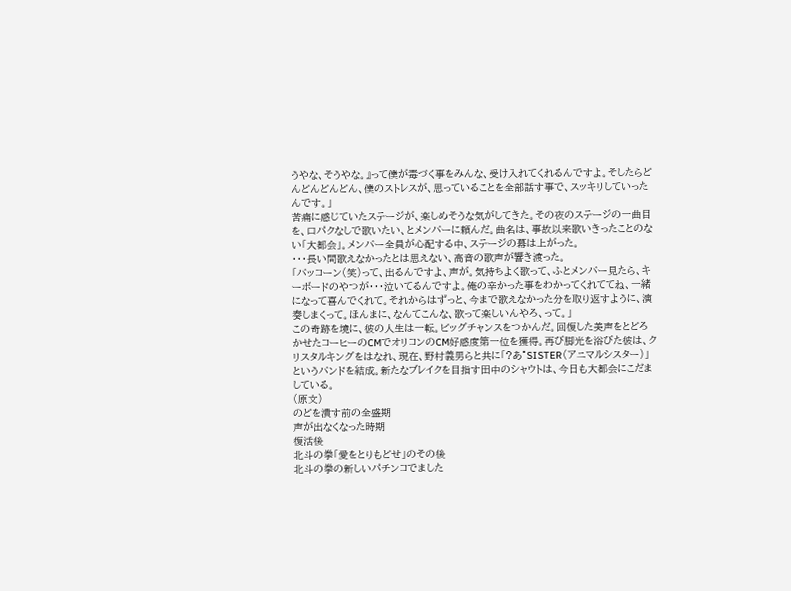うやな、そうやな。』って僕が毒づく事をみんな、受け入れてくれるんですよ。そしたらどんどんどんどん、僕のストレスが、思っていることを全部話す事で、スッキリしていったんです。」
苦痛に感じていたステージが、楽しめそうな気がしてきた。その夜のステージの一曲目を、口パクなしで歌いたい、とメンバーに頼んだ。曲名は、事故以来歌いきったことのない「大都会」。メンバー全員が心配する中、ステージの幕は上がった。
・・・長い間歌えなかったとは思えない、高音の歌声が響き渡った。
「バッコーン(笑)って、出るんですよ、声が。気持ちよく歌って、ふとメンバー見たら、キーボードのやつが・・・泣いてるんですよ。俺の辛かった事をわかってくれててね、一緒になって喜んでくれて。それからはずっと、今まで歌えなかった分を取り返すように、演奏しまくって。ほんまに、なんてこんな、歌って楽しいんやろ、って。」
この奇跡を境に、彼の人生は一転。ビッグチャンスをつかんだ。回復した美声をとどろかせたコーヒーのCMでオリコンのCM好感度第一位を獲得。再び脚光を浴びた彼は、クリスタルキングをはなれ、現在、野村義男らと共に「?あ°SISTER(アニマルシスター)」というバンドを結成。新たなブレイクを目指す田中のシャウトは、今日も大都会にこだましている。
(原文)
のどを潰す前の全盛期
声が出なくなった時期
復活後
北斗の拳「愛をとりもどせ」のその後
北斗の拳の新しいパチンコでました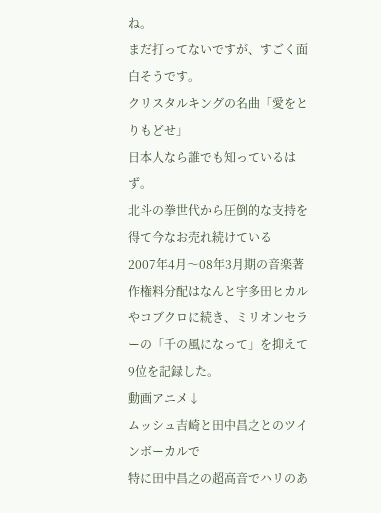ね。
まだ打ってないですが、すごく面白そうです。
クリスタルキングの名曲「愛をとりもどせ」
日本人なら誰でも知っているはず。
北斗の拳世代から圧倒的な支持を得て今なお売れ続けている
2007年4月〜08年3月期の音楽著作権料分配はなんと宇多田ヒカルやコブクロに続き、ミリオンセラーの「千の風になって」を抑えて9位を記録した。
動画アニメ↓
ムッシュ吉崎と田中昌之とのツインボーカルで
特に田中昌之の超高音でハリのあ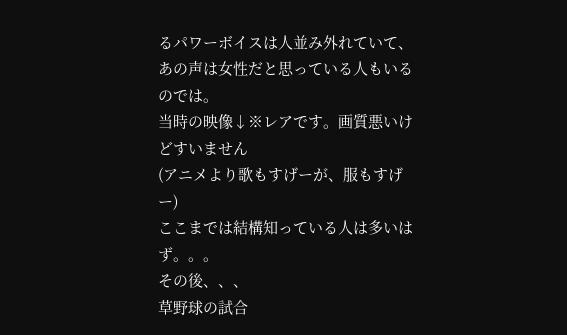るパワーボイスは人並み外れていて、あの声は女性だと思っている人もいるのでは。
当時の映像↓※レアです。画質悪いけどすいません
(アニメより歌もすげーが、服もすげー)
ここまでは結構知っている人は多いはず。。。
その後、、、
草野球の試合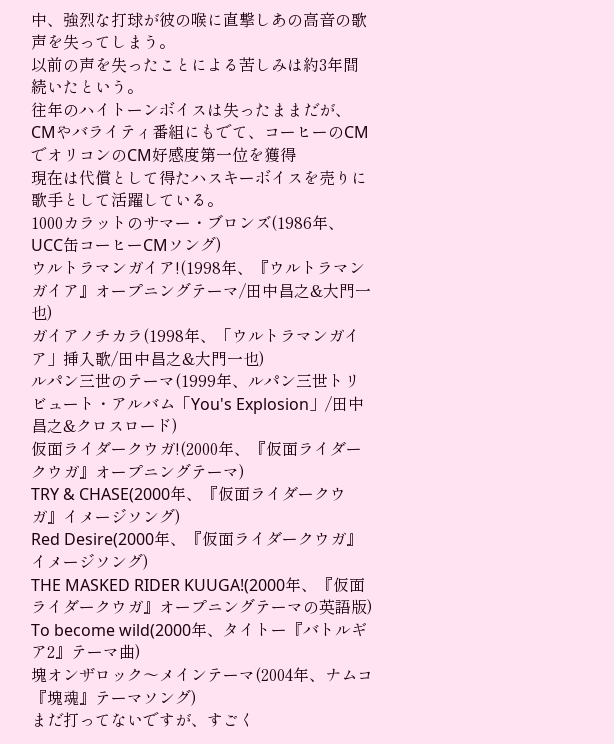中、強烈な打球が彼の喉に直撃しあの高音の歌声を失ってしまう。
以前の声を失ったことによる苦しみは約3年間続いたという。
往年のハイトーンボイスは失ったままだが、CMやバライティ番組にもでて、コーヒーのCMでオリコンのCM好感度第一位を獲得
現在は代償として得たハスキーボイスを売りに歌手として活躍している。
1000カラットのサマー・ブロンズ(1986年、UCC缶コーヒーCMソング)
ウルトラマンガイア!(1998年、『ウルトラマンガイア』オープニングテーマ/田中昌之&大門一也)
ガイアノチカラ(1998年、「ウルトラマンガイア」挿入歌/田中昌之&大門一也)
ルパン三世のテーマ(1999年、ルパン三世トリビュート・アルバム「You's Explosion」/田中昌之&クロスロード)
仮面ライダークウガ!(2000年、『仮面ライダークウガ』オープニングテーマ)
TRY & CHASE(2000年、『仮面ライダークウガ』イメージソング)
Red Desire(2000年、『仮面ライダークウガ』イメージソング)
THE MASKED RIDER KUUGA!(2000年、『仮面ライダークウガ』オープニングテーマの英語版)
To become wild(2000年、タイトー『バトルギア2』テーマ曲)
塊オンザロック〜メインテーマ(2004年、ナムコ『塊魂』テーマソング)
まだ打ってないですが、すごく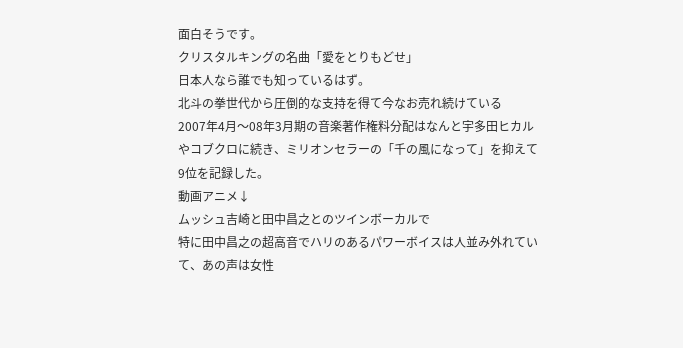面白そうです。
クリスタルキングの名曲「愛をとりもどせ」
日本人なら誰でも知っているはず。
北斗の拳世代から圧倒的な支持を得て今なお売れ続けている
2007年4月〜08年3月期の音楽著作権料分配はなんと宇多田ヒカルやコブクロに続き、ミリオンセラーの「千の風になって」を抑えて9位を記録した。
動画アニメ↓
ムッシュ吉崎と田中昌之とのツインボーカルで
特に田中昌之の超高音でハリのあるパワーボイスは人並み外れていて、あの声は女性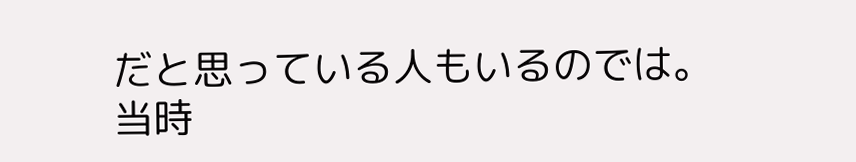だと思っている人もいるのでは。
当時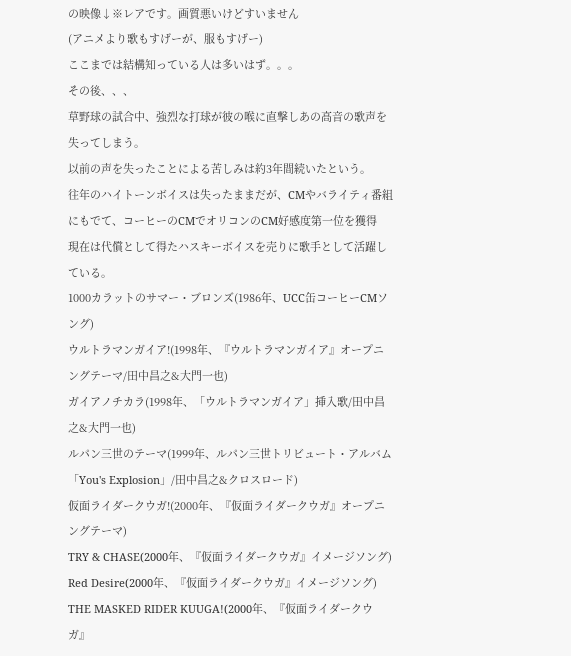の映像↓※レアです。画質悪いけどすいません
(アニメより歌もすげーが、服もすげー)
ここまでは結構知っている人は多いはず。。。
その後、、、
草野球の試合中、強烈な打球が彼の喉に直撃しあの高音の歌声を失ってしまう。
以前の声を失ったことによる苦しみは約3年間続いたという。
往年のハイトーンボイスは失ったままだが、CMやバライティ番組にもでて、コーヒーのCMでオリコンのCM好感度第一位を獲得
現在は代償として得たハスキーボイスを売りに歌手として活躍している。
1000カラットのサマー・ブロンズ(1986年、UCC缶コーヒーCMソング)
ウルトラマンガイア!(1998年、『ウルトラマンガイア』オープニングテーマ/田中昌之&大門一也)
ガイアノチカラ(1998年、「ウルトラマンガイア」挿入歌/田中昌之&大門一也)
ルパン三世のテーマ(1999年、ルパン三世トリビュート・アルバム「You's Explosion」/田中昌之&クロスロード)
仮面ライダークウガ!(2000年、『仮面ライダークウガ』オープニングテーマ)
TRY & CHASE(2000年、『仮面ライダークウガ』イメージソング)
Red Desire(2000年、『仮面ライダークウガ』イメージソング)
THE MASKED RIDER KUUGA!(2000年、『仮面ライダークウガ』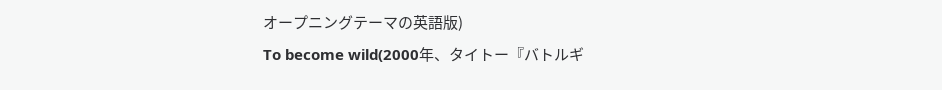オープニングテーマの英語版)
To become wild(2000年、タイトー『バトルギ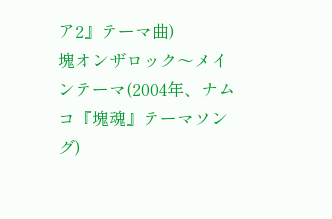ア2』テーマ曲)
塊オンザロック〜メインテーマ(2004年、ナムコ『塊魂』テーマソング)